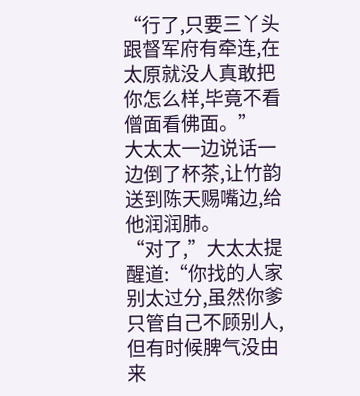“行了,只要三丫头跟督军府有牵连,在太原就没人真敢把你怎么样,毕竟不看僧面看佛面。”
大太太一边说话一边倒了杯茶,让竹韵送到陈天赐嘴边,给他润润肺。
“对了,”大太太提醒道:“你找的人家别太过分,虽然你爹只管自己不顾别人,但有时候脾气没由来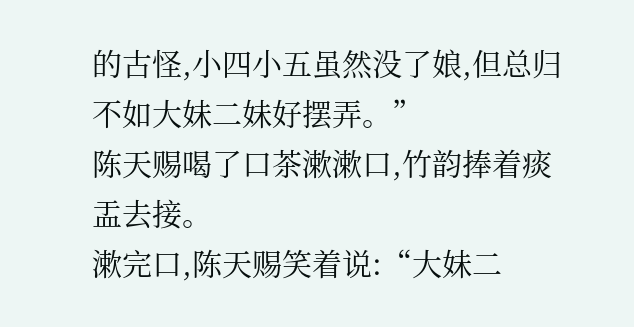的古怪,小四小五虽然没了娘,但总归不如大妹二妹好摆弄。”
陈天赐喝了口茶漱漱口,竹韵捧着痰盂去接。
漱完口,陈天赐笑着说:“大妹二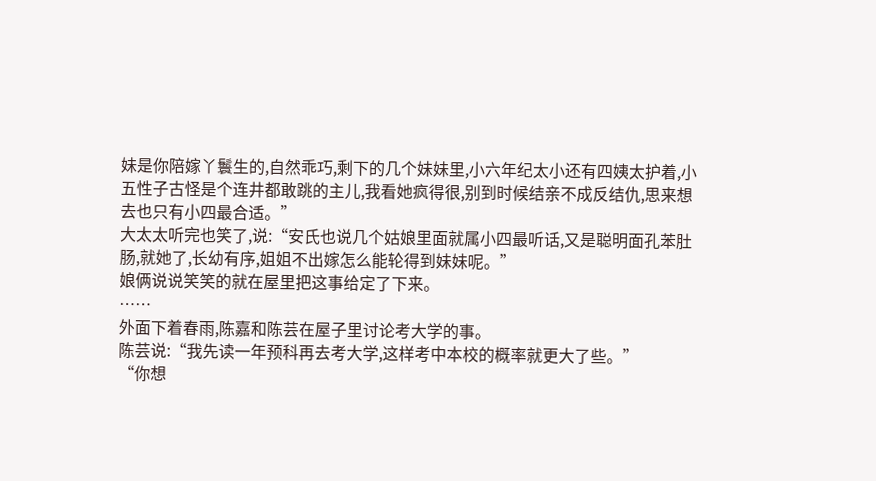妹是你陪嫁丫鬟生的,自然乖巧,剩下的几个妹妹里,小六年纪太小还有四姨太护着,小五性子古怪是个连井都敢跳的主儿,我看她疯得很,别到时候结亲不成反结仇,思来想去也只有小四最合适。”
大太太听完也笑了,说:“安氏也说几个姑娘里面就属小四最听话,又是聪明面孔苯肚肠,就她了,长幼有序,姐姐不出嫁怎么能轮得到妹妹呢。”
娘俩说说笑笑的就在屋里把这事给定了下来。
……
外面下着春雨,陈嘉和陈芸在屋子里讨论考大学的事。
陈芸说:“我先读一年预科再去考大学,这样考中本校的概率就更大了些。”
“你想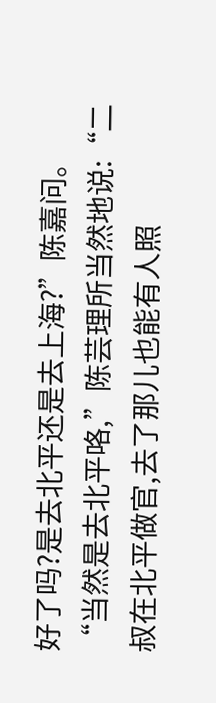好了吗?是去北平还是去上海?”陈嘉问。
“当然是去北平咯,”陈芸理所当然地说:“二叔在北平做官,去了那儿也能有人照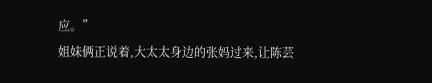应。”
姐妹俩正说着,大太太身边的张妈过来,让陈芸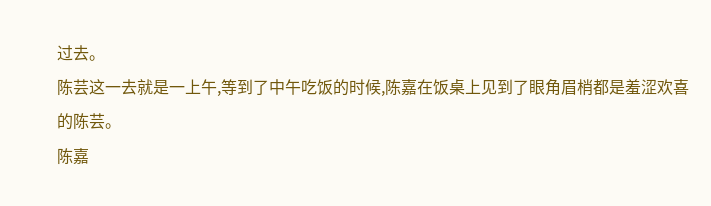过去。
陈芸这一去就是一上午,等到了中午吃饭的时候,陈嘉在饭桌上见到了眼角眉梢都是羞涩欢喜的陈芸。
陈嘉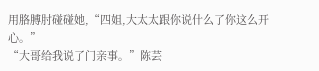用胳膊肘碰碰她,“四姐,大太太跟你说什么了你这么开心。”
“大哥给我说了门亲事。”陈芸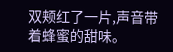双颊红了一片,声音带着蜂蜜的甜味。